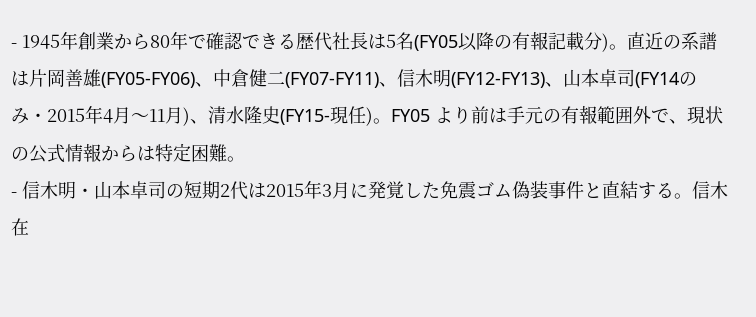- 1945年創業から80年で確認できる歴代社長は5名(FY05以降の有報記載分)。直近の系譜は片岡善雄(FY05-FY06)、中倉健二(FY07-FY11)、信木明(FY12-FY13)、山本卓司(FY14のみ・2015年4月〜11月)、清水隆史(FY15-現任)。FY05 より前は手元の有報範囲外で、現状の公式情報からは特定困難。
- 信木明・山本卓司の短期2代は2015年3月に発覚した免震ゴム偽装事件と直結する。信木在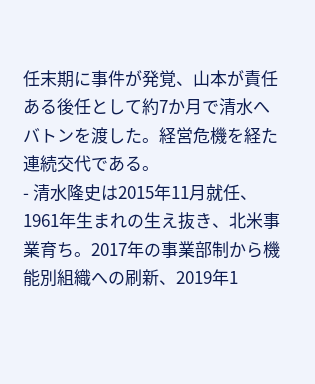任末期に事件が発覚、山本が責任ある後任として約7か月で清水へバトンを渡した。経営危機を経た連続交代である。
- 清水隆史は2015年11月就任、1961年生まれの生え抜き、北米事業育ち。2017年の事業部制から機能別組織への刷新、2019年1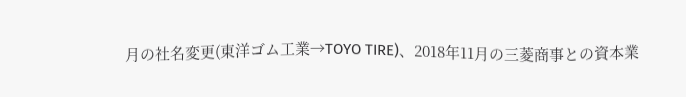月の社名変更(東洋ゴム工業→TOYO TIRE)、2018年11月の三菱商事との資本業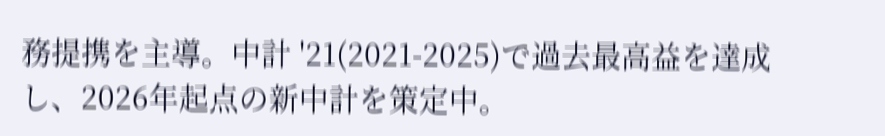務提携を主導。中計 '21(2021-2025)で過去最高益を達成し、2026年起点の新中計を策定中。